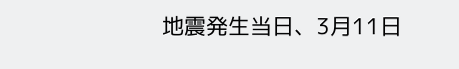地震発生当日、3月11日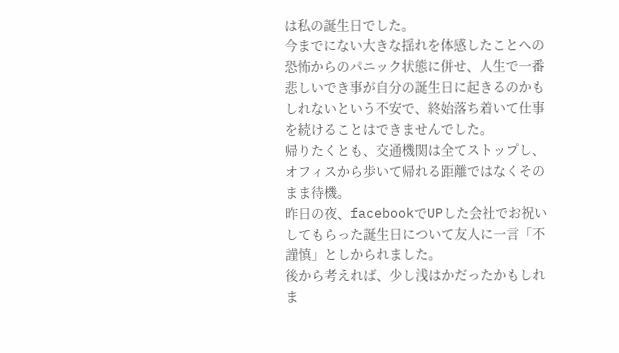は私の誕生日でした。
今までにない大きな揺れを体感したことへの恐怖からのパニック状態に併せ、人生で一番悲しいでき事が自分の誕生日に起きるのかもしれないという不安で、終始落ち着いて仕事を続けることはできませんでした。
帰りたくとも、交通機関は全てストップし、オフィスから歩いて帰れる距離ではなくそのまま待機。
昨日の夜、facebookでUPした会社でお祝いしてもらった誕生日について友人に一言「不謹慎」としかられました。
後から考えれば、少し浅はかだったかもしれま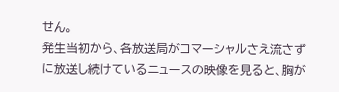せん。
発生当初から、各放送局がコマーシャルさえ流さずに放送し続けているニュースの映像を見ると、胸が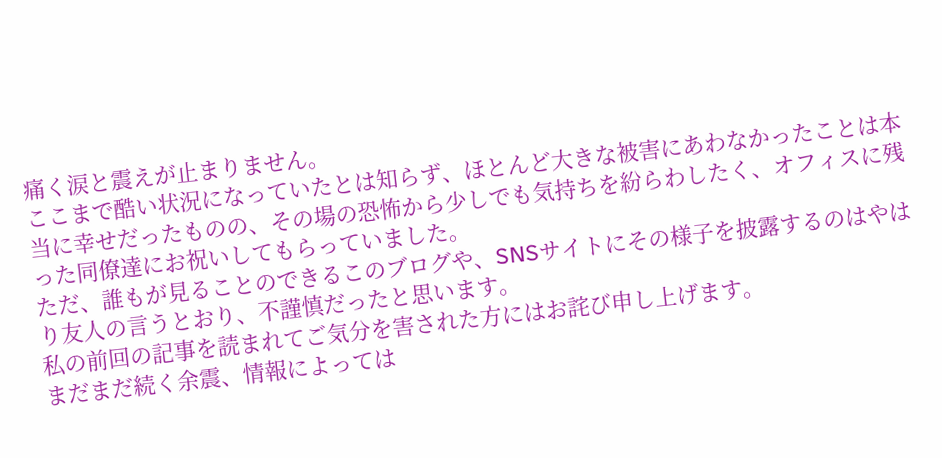痛く涙と震えが止まりません。
ここまで酷い状況になっていたとは知らず、ほとんど大きな被害にあわなかったことは本当に幸せだったものの、その場の恐怖から少しでも気持ちを紛らわしたく、オフィスに残った同僚達にお祝いしてもらっていました。
ただ、誰もが見ることのできるこのブログや、SNSサイトにその様子を披露するのはやはり友人の言うとおり、不謹慎だったと思います。
私の前回の記事を読まれてご気分を害された方にはお詫び申し上げます。
まだまだ続く余震、情報によっては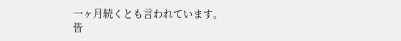一ヶ月続くとも言われています。
皆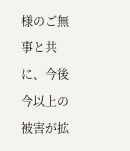様のご無事と共に、今後今以上の被害が拡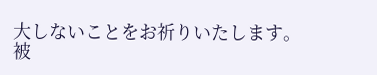大しないことをお祈りいたします。
被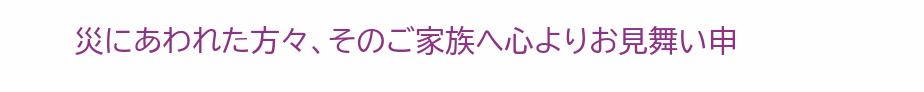災にあわれた方々、そのご家族へ心よりお見舞い申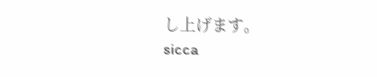し上げます。
sicca